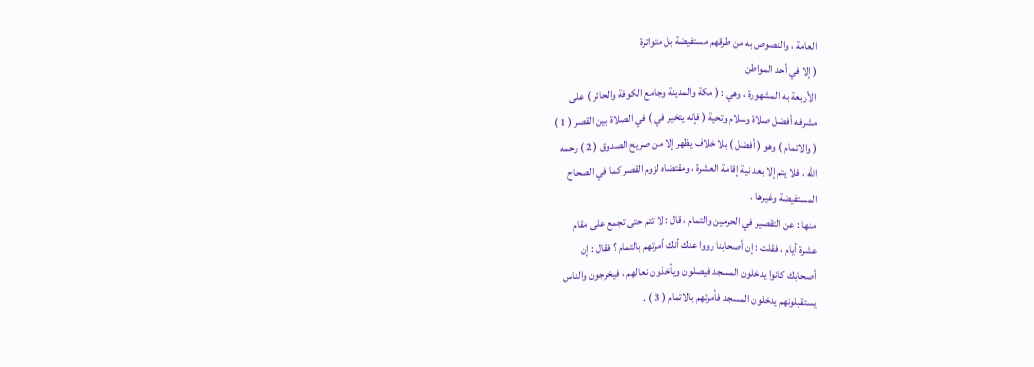العامة ، والنصوص به من طرقهم مستفيضة بل متواترة
( إلا في أحد المواطن
الأربعة به المشهورة ، وهي : ( مكة والمدينة وجامع الكوفة والحائر ) على
مشرفه أفضل صلاة وسلام وتحية ( فإنه يتخير في ) في الصلاة بين القصر ( 1 )
( والاتمام ) وهو ( أفضل ) بلا خلاف يظهر إلا من صريح الصدوق ( 2 ) رحمه
الله ، فلا يتم إلا بعد نية إقامة العشرة ، ومقتضاه لزوم القصر كما في الصحاح
المستفيضة وغيرها .
منها : عن التقصير في الحرمين والتمام ، قال : لا تتم حتى تجمع على مقام
عشرة أيام ، فقلت : إن أصحابنا رووا عنك أنك أمرتهم بالتمام ؟ فقال : إن
أصحابك كانوا يدخلون المسجد فيصلون ويأخذون نعالهم ، فيخرجون والناس
يستقبلونهم يدخلون المسجد فأمرتهم بالاتمام ( 3 ) .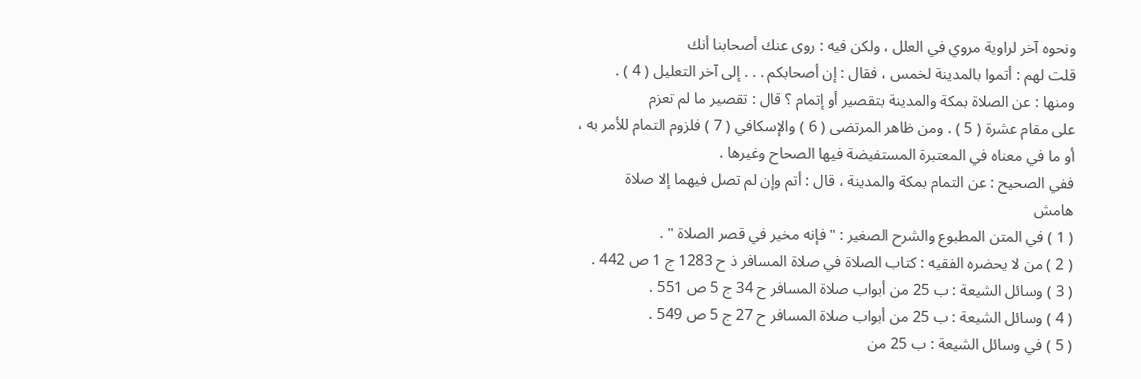ونحوه آخر لراوية مروي في العلل ، ولكن فيه : روى عنك أصحابنا أنك
قلت لهم : أتموا بالمدينة لخمس ، فقال : إن أصحابكم . . . إلى آخر التعليل ( 4 ) .
ومنها : عن الصلاة بمكة والمدينة بتقصير أو إتمام ؟ قال : تقصير ما لم تعزم
على مقام عشرة ( 5 ) . ومن ظاهر المرتضى ( 6 ) والإسكافي ( 7 ) فلزوم التمام للأمر به ،
أو ما في معناه في المعتبرة المستفيضة فيها الصحاح وغيرها .
ففي الصحيح : عن التمام بمكة والمدينة ، قال : أتم وإن لم تصل فيهما إلا صلاة
هامش
( 1 ) في المتن المطبوع والشرح الصغير : " فإنه مخير في قصر الصلاة " .
( 2 ) من لا يحضره الفقيه : كتاب الصلاة في صلاة المسافر ذ ح 1283 ج 1 ص 442 .
( 3 ) وسائل الشيعة : ب 25 من أبواب صلاة المسافر ح 34 ج 5 ص 551 .
( 4 ) وسائل الشيعة : ب 25 من أبواب صلاة المسافر ح 27 ج 5 ص 549 .
( 5 ) في وسائل الشيعة : ب 25 من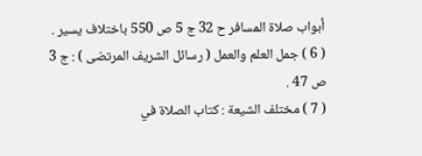أبواب صلاة المسافر ح 32 ج 5 ص 550 باختلاف يسير .
( 6 ) جمل العلم والعمل ( رسائل الشريف المرتضى ) : ج 3 ص 47 .
( 7 ) مختلف الشيعة : كتاب الصلاة في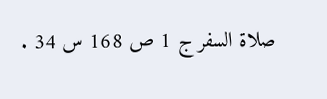صلاة السفر ج 1 ص 168 س 34 .